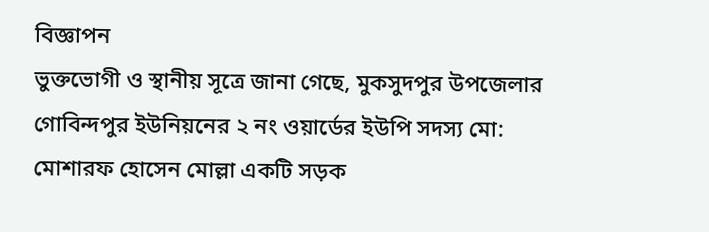বিজ্ঞাপন
ভুক্তভোগী ও স্থানীয় সূত্রে জানা গেছে, মুকসুদপুর উপজেলার গোবিন্দপুর ইউনিয়নের ২ নং ওয়ার্ডের ইউপি সদস্য মো: মোশারফ হোসেন মোল্লা একটি সড়ক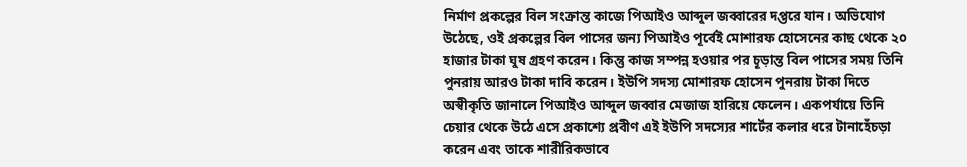নির্মাণ প্রকল্পের বিল সংক্রান্ত কাজে পিআইও আব্দুল জব্বারের দপ্তরে যান। অভিযোগ উঠেছে, ওই প্রকল্পের বিল পাসের জন্য পিআইও পূর্বেই মোশারফ হোসেনের কাছ থেকে ২০ হাজার টাকা ঘুষ গ্রহণ করেন। কিন্তু কাজ সম্পন্ন হওয়ার পর চূড়ান্ত বিল পাসের সময় তিনি পুনরায় আরও টাকা দাবি করেন। ইউপি সদস্য মোশারফ হোসেন পুনরায় টাকা দিতে অস্বীকৃতি জানালে পিআইও আব্দুল জব্বার মেজাজ হারিয়ে ফেলেন। একপর্যায়ে তিনি চেয়ার থেকে উঠে এসে প্রকাশ্যে প্রবীণ এই ইউপি সদস্যের শার্টের কলার ধরে টানাহেঁচড়া করেন এবং তাকে শারীরিকভাবে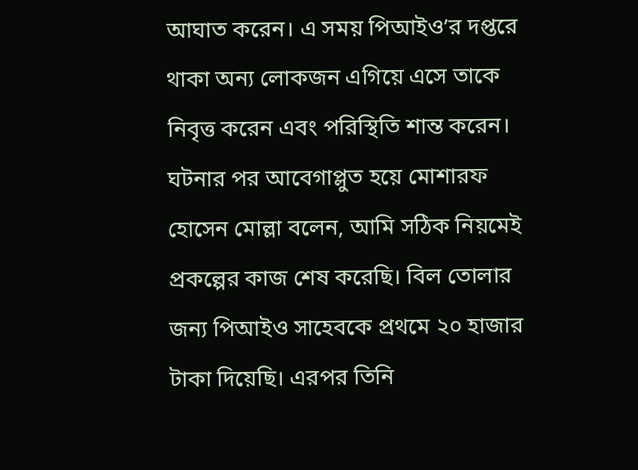আঘাত করেন। এ সময় পিআইও’র দপ্তরে থাকা অন্য লোকজন এগিয়ে এসে তাকে নিবৃত্ত করেন এবং পরিস্থিতি শান্ত করেন।
ঘটনার পর আবেগাপ্লুত হয়ে মোশারফ হোসেন মোল্লা বলেন, আমি সঠিক নিয়মেই প্রকল্পের কাজ শেষ করেছি। বিল তোলার জন্য পিআইও সাহেবকে প্রথমে ২০ হাজার টাকা দিয়েছি। এরপর তিনি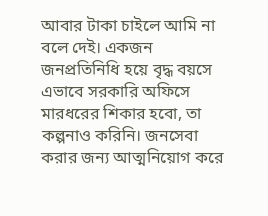আবার টাকা চাইলে আমি না বলে দেই। একজন জনপ্রতিনিধি হয়ে বৃদ্ধ বয়সে এভাবে সরকারি অফিসে মারধরের শিকার হবো, তা কল্পনাও করিনি। জনসেবা করার জন্য আত্মনিয়োগ করে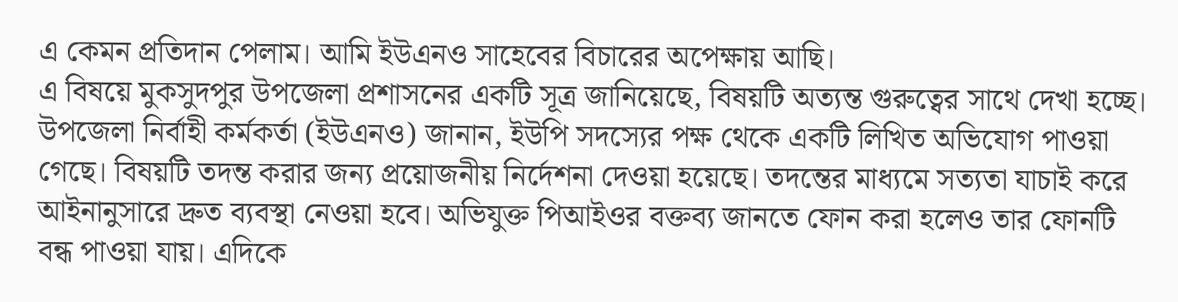এ কেমন প্রতিদান পেলাম। আমি ইউএনও সাহেবের বিচারের অপেক্ষায় আছি।
এ বিষয়ে মুকসুদপুর উপজেলা প্রশাসনের একটি সূত্র জানিয়েছে, বিষয়টি অত্যন্ত গুরুত্বের সাথে দেখা হচ্ছে। উপজেলা নির্বাহী কর্মকর্তা (ইউএনও) জানান, ইউপি সদস্যের পক্ষ থেকে একটি লিখিত অভিযোগ পাওয়া গেছে। বিষয়টি তদন্ত করার জন্য প্রয়োজনীয় নির্দেশনা দেওয়া হয়েছে। তদন্তের মাধ্যমে সত্যতা যাচাই করে আইনানুসারে দ্রুত ব্যবস্থা নেওয়া হবে। অভিযুক্ত পিআইওর বক্তব্য জানতে ফোন করা হলেও তার ফোনটি বন্ধ পাওয়া যায়। এদিকে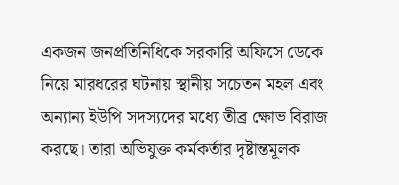একজন জনপ্রতিনিধিকে সরকারি অফিসে ডেকে নিয়ে মারধরের ঘটনায় স্থানীয় সচেতন মহল এবং অন্যান্য ইউপি সদস্যদের মধ্যে তীব্র ক্ষোভ বিরাজ করছে। তারা অভিযুক্ত কর্মকর্তার দৃষ্টান্তমূলক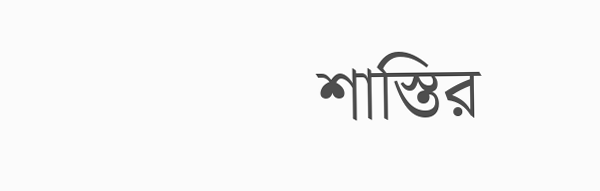শাস্তির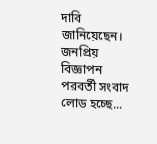দাবি জানিয়েছেন।
জনপ্রিয়
বিজ্ঞাপন
পরবর্তী সংবাদ লোড হচ্ছে...